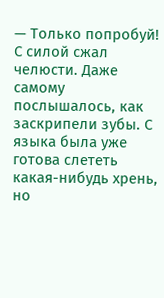— Только попробуй!
С силой сжал челюсти. Даже самому послышалось, как заскрипели зубы. С языка была уже готова слететь какая-нибудь хрень, но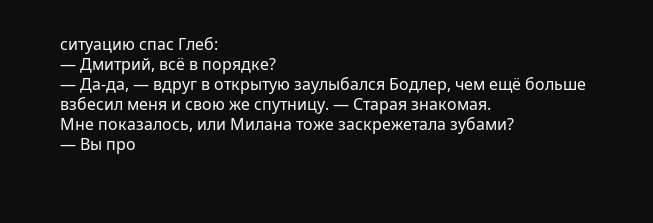ситуацию спас Глеб:
— Дмитрий, всё в порядке?
— Да-да, — вдруг в открытую заулыбался Бодлер, чем ещё больше взбесил меня и свою же спутницу. — Старая знакомая.
Мне показалось, или Милана тоже заскрежетала зубами?
— Вы про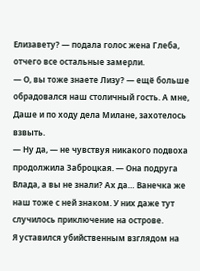Елизавету? — подала голос жена Глеба, отчего все остальные замерли.
— О, вы тоже знаете Лизу? — ещё больше обрадовался наш столичный гость. А мне, Даше и по ходу дела Милане, захотелось взвыть.
— Ну да, — не чувствуя никакого подвоха продолжила Заброцкая. — Она подруга Влада, а вы не знали? Ах да… Ванечка же наш тоже с ней знаком. У них даже тут случилось приключение на острове.
Я уставился убийственным взглядом на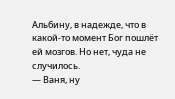Альбину, в надежде, что в какой-то момент Бог пошлёт ей мозгов. Но нет, чуда не случилось.
— Ваня, ну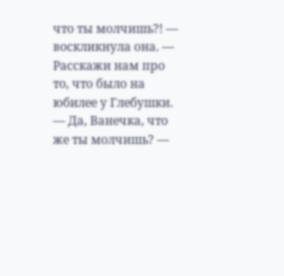что ты молчишь?! — воскликнула она. — Расскажи нам про то, что было на юбилее у Глебушки.
— Да, Ванечка, что же ты молчишь? —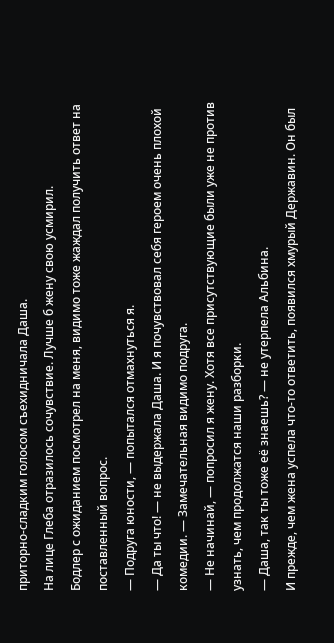приторно-сладким голосом съехидничала Даша.
На лице Глеба отразилось сочувствие. Лучше б жену свою усмирил.
Бодлер с ожиданием посмотрел на меня, видимо тоже жаждал получить ответ на поставленный вопрос.
— Подруга юности, — попытался отмахнуться я.
— Да ты что! — не выдержала Даша. И я почувствовал себя героем очень плохой комедии. — Замечательная видимо подруга.
— Не начинай, — попросил я жену. Хотя все присутствующие были уже не против узнать, чем продолжатся наши разборки.
— Даша, так ты тоже её знаешь? — не утерпела Альбина.
И прежде, чем жена успела что-то ответить, появился хмурый Державин. Он был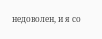недоволен, и я со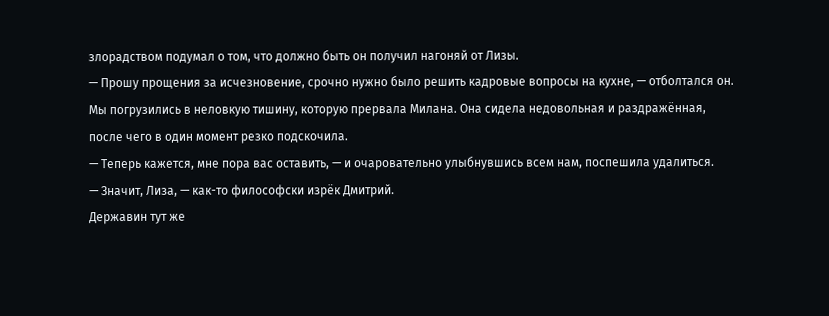злорадством подумал о том, что должно быть он получил нагоняй от Лизы.
— Прошу прощения за исчезновение, срочно нужно было решить кадровые вопросы на кухне, — отболтался он.
Мы погрузились в неловкую тишину, которую прервала Милана. Она сидела недовольная и раздражённая, после чего в один момент резко подскочила.
— Теперь кажется, мне пора вас оставить, — и очаровательно улыбнувшись всем нам, поспешила удалиться.
— Значит, Лиза, — как-то философски изрёк Дмитрий.
Державин тут же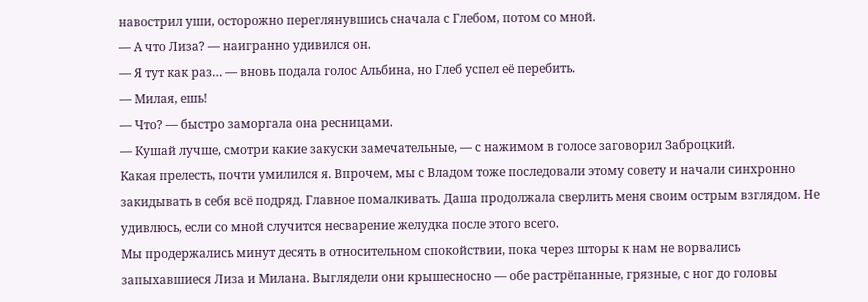навострил уши, осторожно переглянувшись сначала с Глебом, потом со мной.
— А что Лиза? — наигранно удивился он.
— Я тут как раз… — вновь подала голос Альбина, но Глеб успел её перебить.
— Милая, ешь!
— Что? — быстро заморгала она ресницами.
— Кушай лучше, смотри какие закуски замечательные, — с нажимом в голосе заговорил Заброцкий.
Какая прелесть, почти умилился я. Впрочем, мы с Владом тоже последовали этому совету и начали синхронно закидывать в себя всё подряд. Главное помалкивать. Даша продолжала сверлить меня своим острым взглядом. Не удивлюсь, если со мной случится несварение желудка после этого всего.
Мы продержались минут десять в относительном спокойствии, пока через шторы к нам не ворвались запыхавшиеся Лиза и Милана. Выглядели они крышесносно — обе растрёпанные, грязные, с ног до головы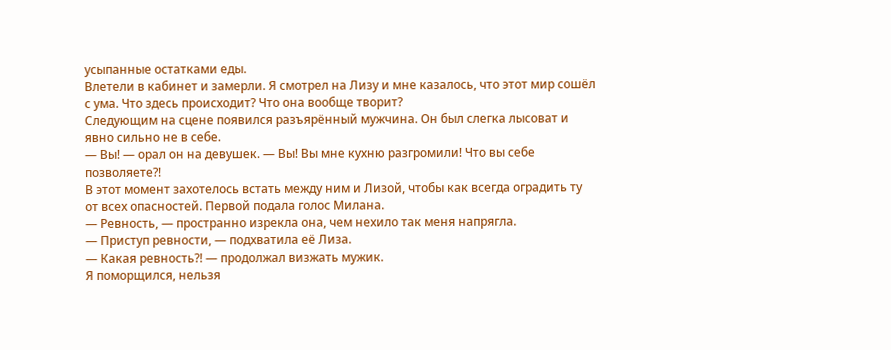усыпанные остатками еды.
Влетели в кабинет и замерли. Я смотрел на Лизу и мне казалось, что этот мир сошёл с ума. Что здесь происходит? Что она вообще творит?
Следующим на сцене появился разъярённый мужчина. Он был слегка лысоват и явно сильно не в себе.
— Вы! — орал он на девушек. — Вы! Вы мне кухню разгромили! Что вы себе позволяете?!
В этот момент захотелось встать между ним и Лизой, чтобы как всегда оградить ту от всех опасностей. Первой подала голос Милана.
— Ревность, — пространно изрекла она, чем нехило так меня напрягла.
— Приступ ревности, — подхватила её Лиза.
— Какая ревность?! — продолжал визжать мужик.
Я поморщился, нельзя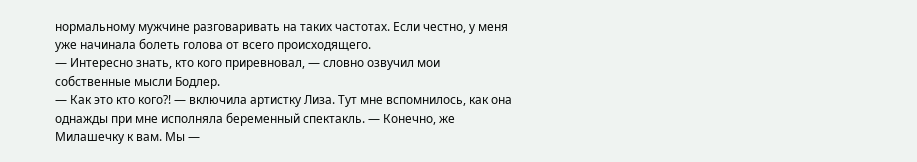нормальному мужчине разговаривать на таких частотах. Если честно, у меня уже начинала болеть голова от всего происходящего.
— Интересно знать, кто кого приревновал, — словно озвучил мои собственные мысли Бодлер.
— Как это кто кого?! — включила артистку Лиза. Тут мне вспомнилось, как она однажды при мне исполняла беременный спектакль. — Конечно, же Милашечку к вам. Мы —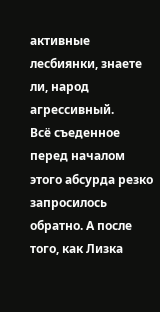активные лесбиянки, знаете ли, народ агрессивный.
Всё съеденное перед началом этого абсурда резко запросилось обратно. А после того, как Лизка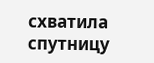схватила спутницу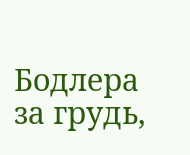Бодлера за грудь,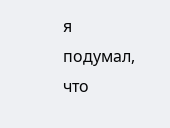я подумал, что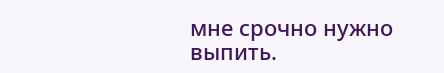мне срочно нужно выпить.